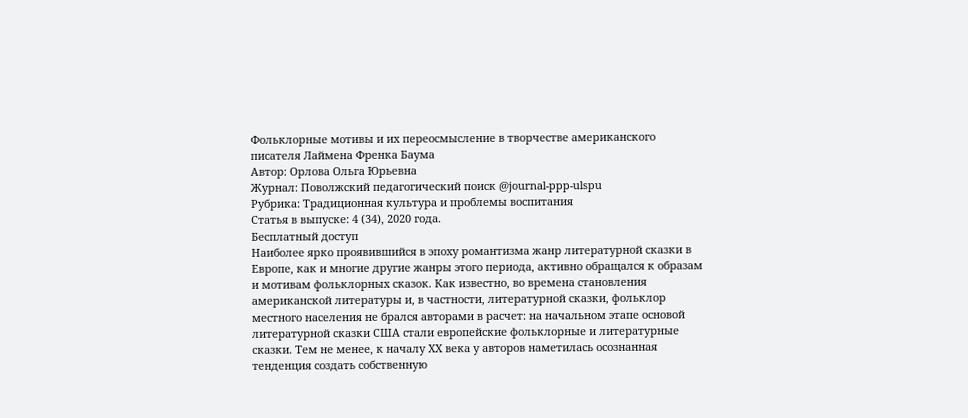Фольклорные мотивы и их переосмысление в творчестве американского писателя Лаймена Френка Баума
Автор: Орлова Ольга Юрьевна
Журнал: Поволжский педагогический поиск @journal-ppp-ulspu
Рубрика: Традиционная культура и проблемы воспитания
Статья в выпуске: 4 (34), 2020 года.
Бесплатный доступ
Наиболее ярко проявившийся в эпоху романтизма жанр литературной сказки в Европе, как и многие другие жанры этого периода, активно обращался к образам и мотивам фольклорных сказок. Как известно, во времена становления американской литературы и, в частности, литературной сказки, фольклор местного населения не брался авторами в расчет: на начальном этапе основой литературной сказки США стали европейские фольклорные и литературные сказки. Тем не менее, к началу XX века у авторов наметилась осознанная тенденция создать собственную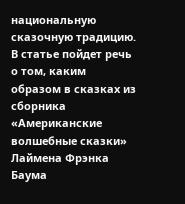национальную сказочную традицию. В статье пойдет речь о том, каким образом в сказках из сборника «Американские волшебные сказки» Лаймена Фрэнка Баума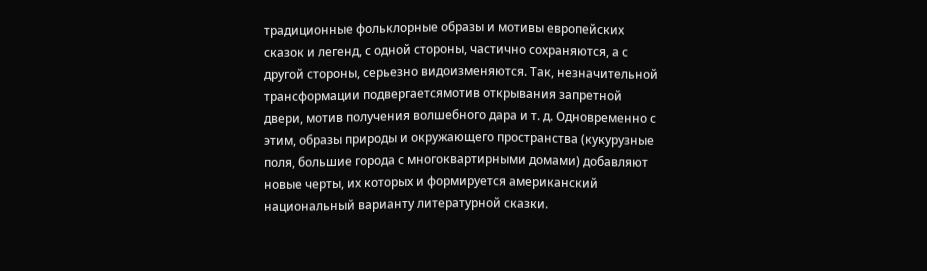традиционные фольклорные образы и мотивы европейских сказок и легенд, с одной стороны, частично сохраняются, а с другой стороны, серьезно видоизменяются. Так, незначительной трансформации подвергаетсямотив открывания запретной двери, мотив получения волшебного дара и т. д. Одновременно с этим, образы природы и окружающего пространства (кукурузные поля, большие города с многоквартирными домами) добавляют новые черты, их которых и формируется американский национальный варианту литературной сказки.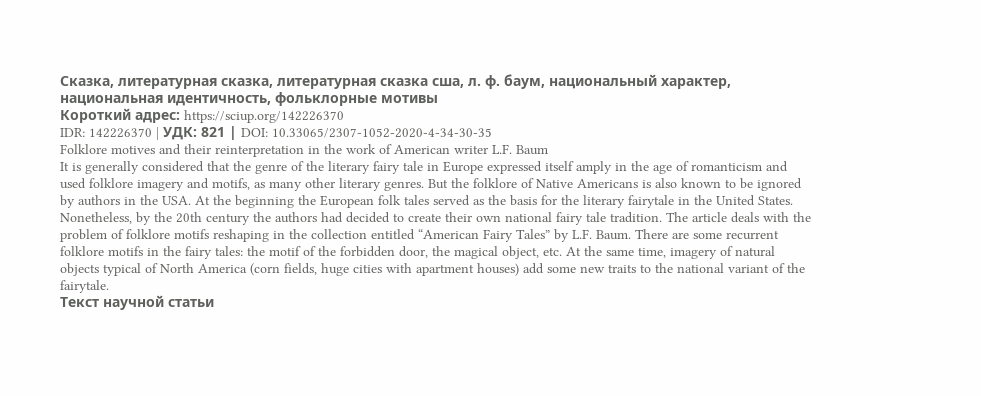Сказка, литературная сказка, литературная сказка сша, л. ф. баум, национальный характер, национальная идентичность, фольклорные мотивы
Короткий адрес: https://sciup.org/142226370
IDR: 142226370 | УДК: 821 | DOI: 10.33065/2307-1052-2020-4-34-30-35
Folklore motives and their reinterpretation in the work of American writer L.F. Baum
It is generally considered that the genre of the literary fairy tale in Europe expressed itself amply in the age of romanticism and used folklore imagery and motifs, as many other literary genres. But the folklore of Native Americans is also known to be ignored by authors in the USA. At the beginning the European folk tales served as the basis for the literary fairytale in the United States. Nonetheless, by the 20th century the authors had decided to create their own national fairy tale tradition. The article deals with the problem of folklore motifs reshaping in the collection entitled “American Fairy Tales” by L.F. Baum. There are some recurrent folklore motifs in the fairy tales: the motif of the forbidden door, the magical object, etc. At the same time, imagery of natural objects typical of North America (corn fields, huge cities with apartment houses) add some new traits to the national variant of the fairytale.
Текст научной статьи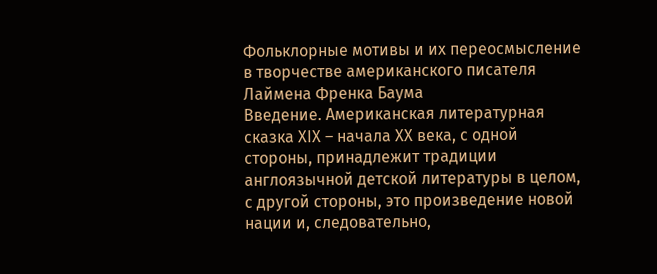Фольклорные мотивы и их переосмысление в творчестве американского писателя Лаймена Френка Баума
Введение. Американская литературная сказка XIX – начала XX века, с одной стороны, принадлежит традиции англоязычной детской литературы в целом, с другой стороны, это произведение новой нации и, следовательно,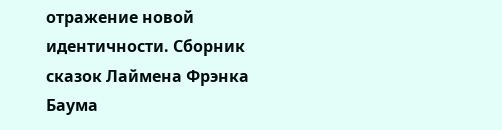отражение новой идентичности. Сборник сказок Лаймена Фрэнка Баума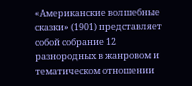«Американские волшебные сказки» (1901) представляет собой собрание 12 разнородных в жанровом и тематическом отношении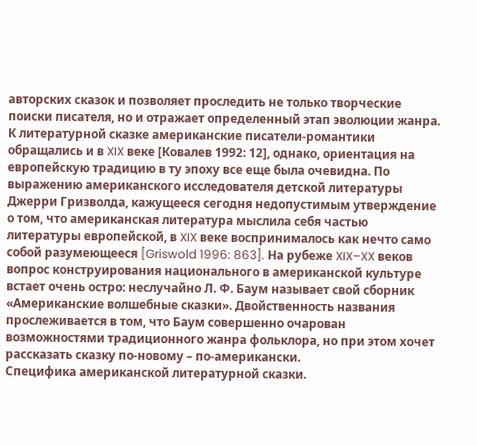авторских сказок и позволяет проследить не только творческие поиски писателя, но и отражает определенный этап эволюции жанра. К литературной сказке американские писатели-романтики обращались и в XIX веке [Ковалев 1992: 12], однако, ориентация на европейскую традицию в ту эпоху все еще была очевидна. По выражению американского исследователя детской литературы Джерри Гризволда, кажущееся сегодня недопустимым утверждение о том, что американская литература мыслила себя частью литературы европейской, в XIX веке воспринималось как нечто само собой разумеющееся [Griswold 1996: 863]. На рубеже XIX–XX веков вопрос конструирования национального в американской культуре встает очень остро: неслучайно Л. Ф. Баум называет свой сборник «Американские волшебные сказки». Двойственность названия прослеживается в том, что Баум совершенно очарован возможностями традиционного жанра фольклора, но при этом хочет рассказать сказку по-новому – по-американски.
Специфика американской литературной сказки.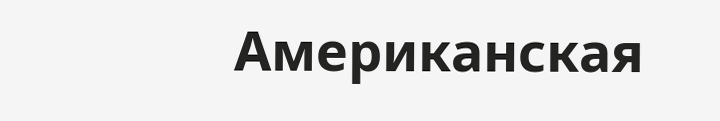Американская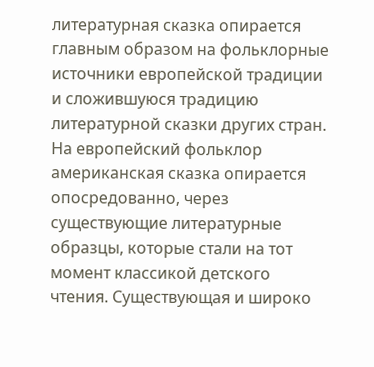литературная сказка опирается главным образом на фольклорные источники европейской традиции и сложившуюся традицию литературной сказки других стран. На европейский фольклор американская сказка опирается опосредованно, через существующие литературные образцы, которые стали на тот момент классикой детского чтения. Существующая и широко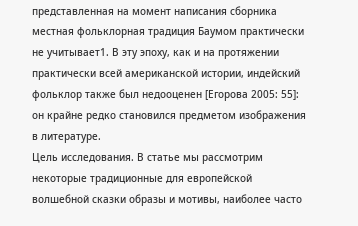представленная на момент написания сборника местная фольклорная традиция Баумом практически не учитывает1. В эту эпоху, как и на протяжении практически всей американской истории, индейский фольклор также был недооценен [Егорова 2005: 55]: он крайне редко становился предметом изображения в литературе.
Цель исследования. В статье мы рассмотрим некоторые традиционные для европейской волшебной сказки образы и мотивы, наиболее часто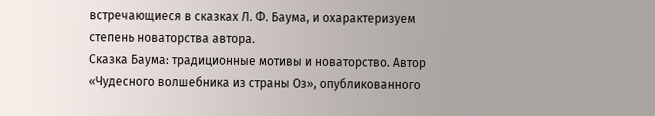встречающиеся в сказках Л. Ф. Баума, и охарактеризуем степень новаторства автора.
Сказка Баума: традиционные мотивы и новаторство. Автор «Чудесного волшебника из страны Оз», опубликованного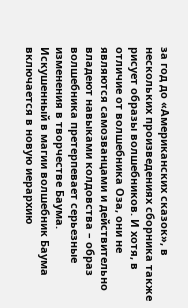за год до «Американских сказок», в нескольких произведениях сборника также рисует образы волшебников. И хотя, в отличие от волшебника Оза, они не являются самозванцами и действительно владеют навыками колдовства – образ волшебника претерпевает серьезные изменения в творчестве Баума. Искушенный в магии волшебник Баума включается в новую иерархию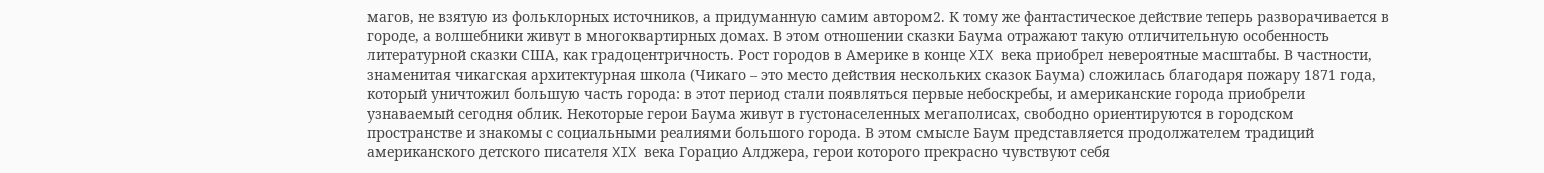магов, не взятую из фольклорных источников, а придуманную самим автором2. К тому же фантастическое действие теперь разворачивается в городе, а волшебники живут в многоквартирных домах. В этом отношении сказки Баума отражают такую отличительную особенность литературной сказки США, как градоцентричность. Рост городов в Америке в конце XIX века приобрел невероятные масштабы. В частности, знаменитая чикагская архитектурная школа (Чикаго – это место действия нескольких сказок Баума) сложилась благодаря пожару 1871 года, который уничтожил большую часть города: в этот период стали появляться первые небоскребы, и американские города приобрели узнаваемый сегодня облик. Некоторые герои Баума живут в густонаселенных мегаполисах, свободно ориентируются в городском пространстве и знакомы с социальными реалиями большого города. В этом смысле Баум представляется продолжателем традиций американского детского писателя XIX века Горацио Алджера, герои которого прекрасно чувствуют себя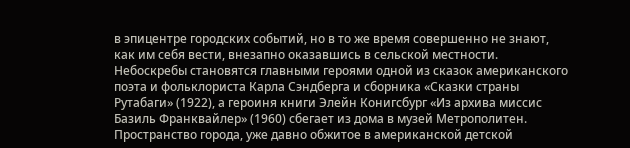в эпицентре городских событий, но в то же время совершенно не знают, как им себя вести, внезапно оказавшись в сельской местности. Небоскребы становятся главными героями одной из сказок американского поэта и фольклориста Карла Сэндберга и сборника «Сказки страны Рутабаги» (1922), а героиня книги Элейн Конигсбург «Из архива миссис Базиль Франквайлер» (1960) сбегает из дома в музей Метрополитен. Пространство города, уже давно обжитое в американской детской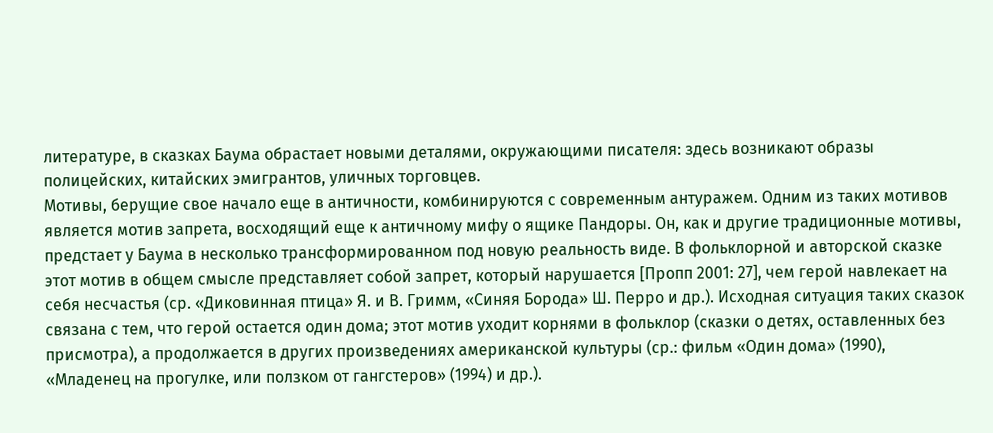литературе, в сказках Баума обрастает новыми деталями, окружающими писателя: здесь возникают образы полицейских, китайских эмигрантов, уличных торговцев.
Мотивы, берущие свое начало еще в античности, комбинируются с современным антуражем. Одним из таких мотивов является мотив запрета, восходящий еще к античному мифу о ящике Пандоры. Он, как и другие традиционные мотивы, предстает у Баума в несколько трансформированном под новую реальность виде. В фольклорной и авторской сказке этот мотив в общем смысле представляет собой запрет, который нарушается [Пропп 2001: 27], чем герой навлекает на себя несчастья (ср. «Диковинная птица» Я. и В. Гримм, «Синяя Борода» Ш. Перро и др.). Исходная ситуация таких сказок связана с тем, что герой остается один дома; этот мотив уходит корнями в фольклор (сказки о детях, оставленных без присмотра), а продолжается в других произведениях американской культуры (ср.: фильм «Один дома» (1990), «Младенец на прогулке, или ползком от гангстеров» (1994) и др.).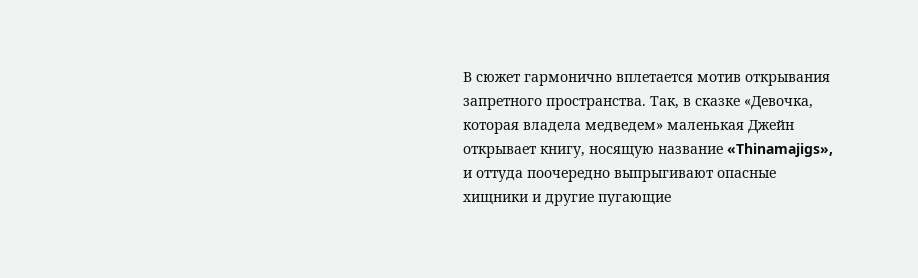В сюжет гармонично вплетается мотив открывания запретного пространства. Так, в сказке «Девочка, которая владела медведем» маленькая Джейн открывает книгу, носящую название «Thinamajigs», и оттуда поочередно выпрыгивают опасные хищники и другие пугающие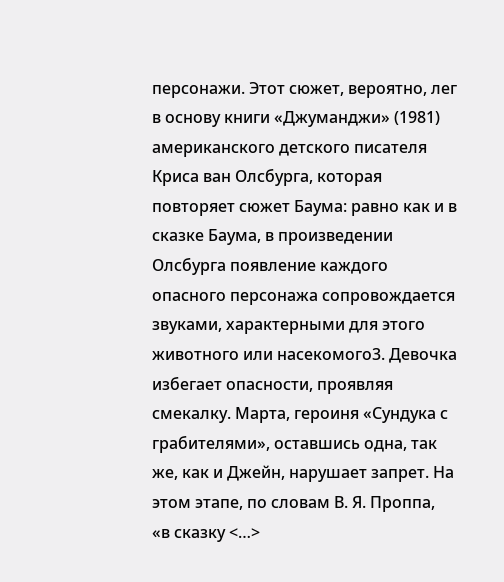персонажи. Этот сюжет, вероятно, лег в основу книги «Джуманджи» (1981) американского детского писателя Криса ван Олсбурга, которая повторяет сюжет Баума: равно как и в сказке Баума, в произведении Олсбурга появление каждого опасного персонажа сопровождается звуками, характерными для этого животного или насекомого3. Девочка избегает опасности, проявляя смекалку. Марта, героиня «Сундука с грабителями», оставшись одна, так же, как и Джейн, нарушает запрет. На этом этапе, по словам В. Я. Проппа,
«в сказку <…>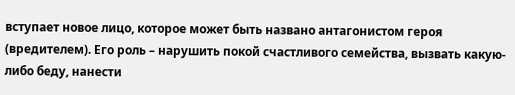вступает новое лицо, которое может быть названо антагонистом героя (вредителем). Его роль – нарушить покой счастливого семейства, вызвать какую-либо беду, нанести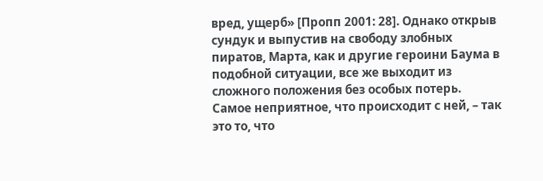вред, ущерб» [Пропп 2001: 28]. Однако открыв сундук и выпустив на свободу злобных пиратов, Марта, как и другие героини Баума в подобной ситуации, все же выходит из сложного положения без особых потерь. Самое неприятное, что происходит с ней, – так это то, что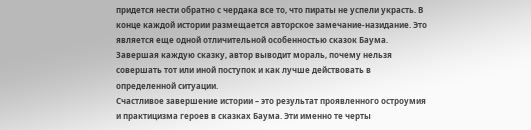придется нести обратно с чердака все то, что пираты не успели украсть. В конце каждой истории размещается авторское замечание-назидание. Это является еще одной отличительной особенностью сказок Баума. Завершая каждую сказку, автор выводит мораль, почему нельзя совершать тот или иной поступок и как лучше действовать в определенной ситуации.
Счастливое завершение истории – это результат проявленного остроумия и практицизма героев в сказках Баума. Эти именно те черты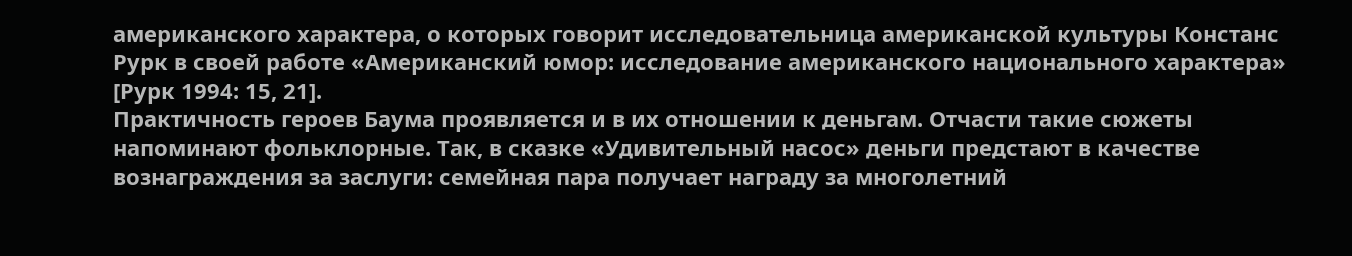американского характера, о которых говорит исследовательница американской культуры Констанс Рурк в своей работе «Американский юмор: исследование американского национального характера» [Рурк 1994: 15, 21].
Практичность героев Баума проявляется и в их отношении к деньгам. Отчасти такие сюжеты напоминают фольклорные. Так, в сказке «Удивительный насос» деньги предстают в качестве вознаграждения за заслуги: семейная пара получает награду за многолетний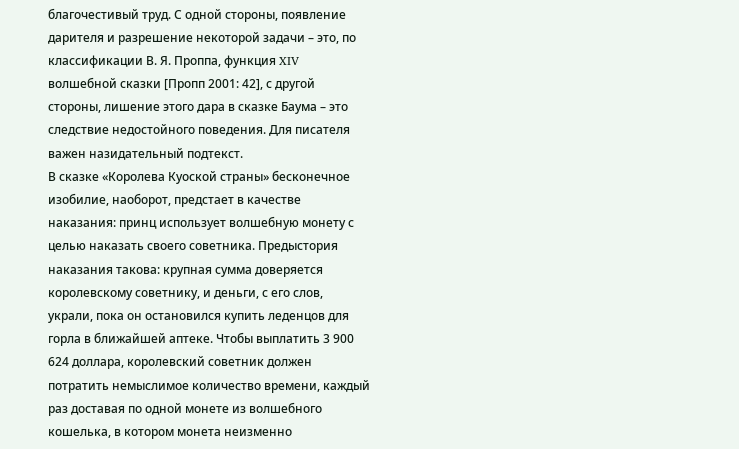благочестивый труд. С одной стороны, появление дарителя и разрешение некоторой задачи – это, по классификации В. Я. Проппа, функция XIV волшебной сказки [Пропп 2001: 42], с другой стороны, лишение этого дара в сказке Баума – это следствие недостойного поведения. Для писателя важен назидательный подтекст.
В сказке «Королева Куоской страны» бесконечное изобилие, наоборот, предстает в качестве наказания: принц использует волшебную монету с целью наказать своего советника. Предыстория наказания такова: крупная сумма доверяется королевскому советнику, и деньги, с его слов, украли, пока он остановился купить леденцов для горла в ближайшей аптеке. Чтобы выплатить 3 900 624 доллара, королевский советник должен потратить немыслимое количество времени, каждый раз доставая по одной монете из волшебного кошелька, в котором монета неизменно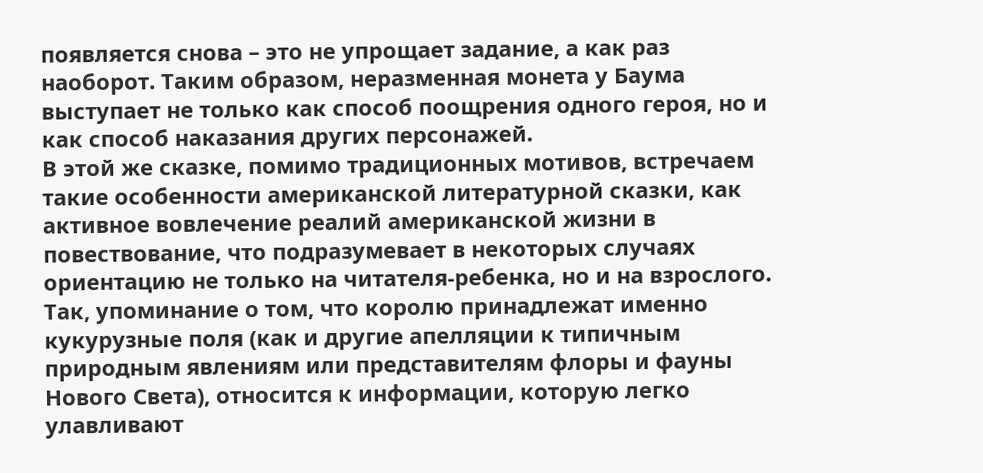появляется снова – это не упрощает задание, а как раз наоборот. Таким образом, неразменная монета у Баума выступает не только как способ поощрения одного героя, но и как способ наказания других персонажей.
В этой же сказке, помимо традиционных мотивов, встречаем такие особенности американской литературной сказки, как активное вовлечение реалий американской жизни в повествование, что подразумевает в некоторых случаях ориентацию не только на читателя-ребенка, но и на взрослого. Так, упоминание о том, что королю принадлежат именно кукурузные поля (как и другие апелляции к типичным природным явлениям или представителям флоры и фауны Нового Света), относится к информации, которую легко улавливают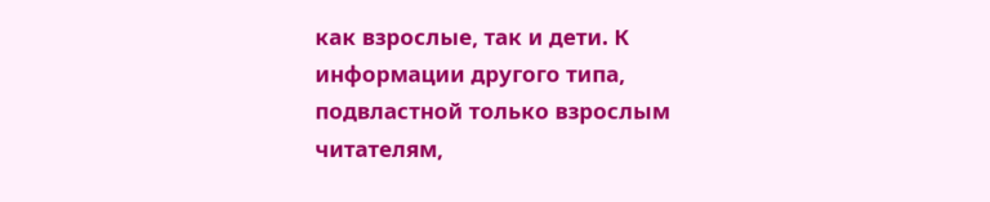как взрослые, так и дети. К информации другого типа, подвластной только взрослым читателям,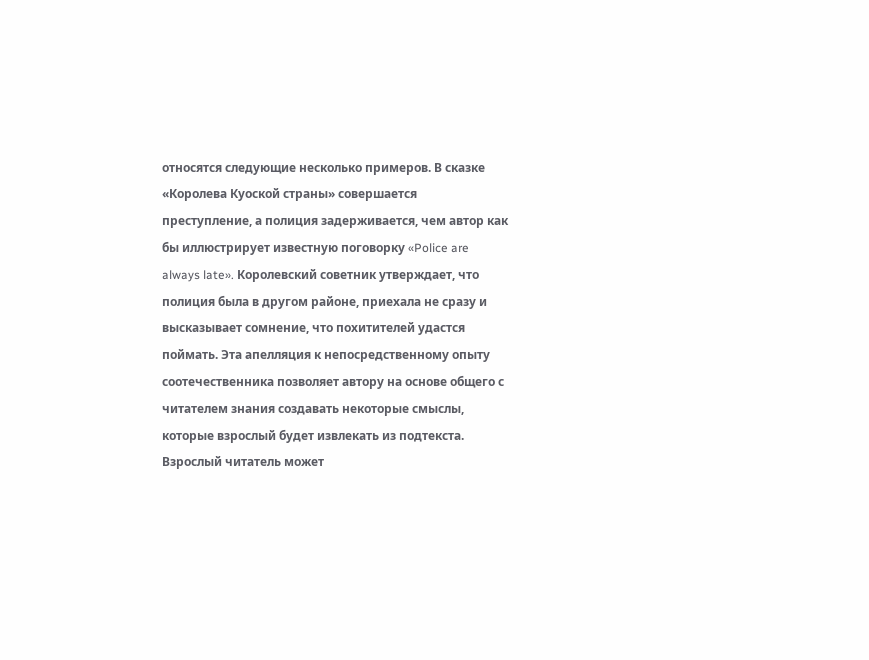относятся следующие несколько примеров. В сказке «Королева Куоской страны» совершается преступление, а полиция задерживается, чем автор как бы иллюстрирует известную поговорку «Police are always late». Королевский советник утверждает, что полиция была в другом районе, приехала не сразу и высказывает сомнение, что похитителей удастся поймать. Эта апелляция к непосредственному опыту соотечественника позволяет автору на основе общего с читателем знания создавать некоторые смыслы, которые взрослый будет извлекать из подтекста. Взрослый читатель может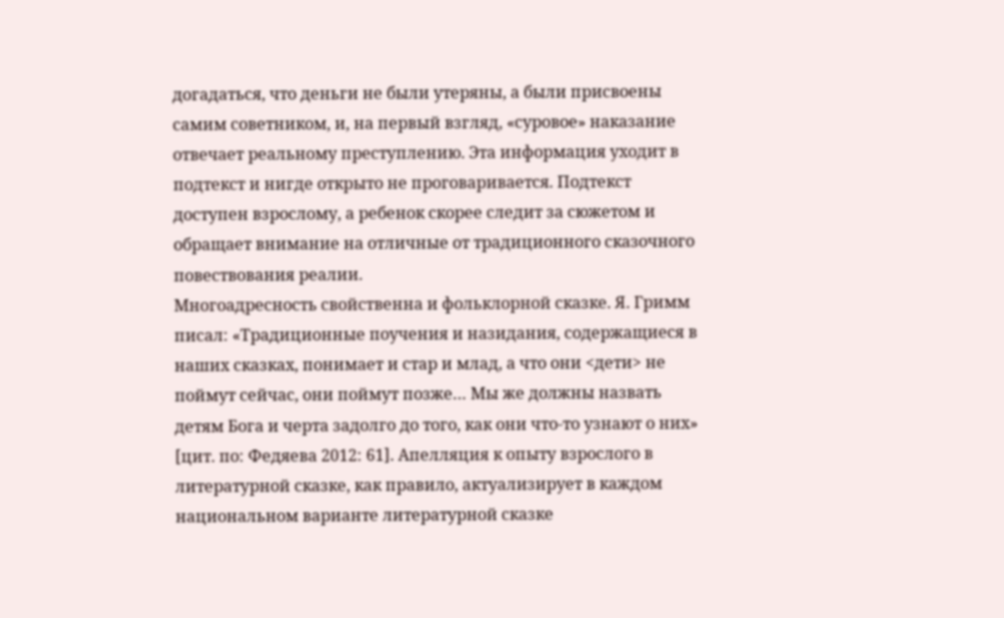догадаться, что деньги не были утеряны, а были присвоены самим советником, и, на первый взгляд, «суровое» наказание отвечает реальному преступлению. Эта информация уходит в подтекст и нигде открыто не проговаривается. Подтекст доступен взрослому, а ребенок скорее следит за сюжетом и обращает внимание на отличные от традиционного сказочного повествования реалии.
Многоадресность свойственна и фольклорной сказке. Я. Гримм писал: «Традиционные поучения и назидания, содержащиеся в наших сказках, понимает и стар и млад, а что они <дети> не поймут сейчас, они поймут позже… Мы же должны назвать детям Бога и черта задолго до того, как они что-то узнают о них» [цит. по: Федяева 2012: 61]. Апелляция к опыту взрослого в литературной сказке, как правило, актуализирует в каждом национальном варианте литературной сказке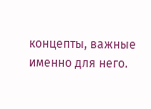концепты, важные именно для него.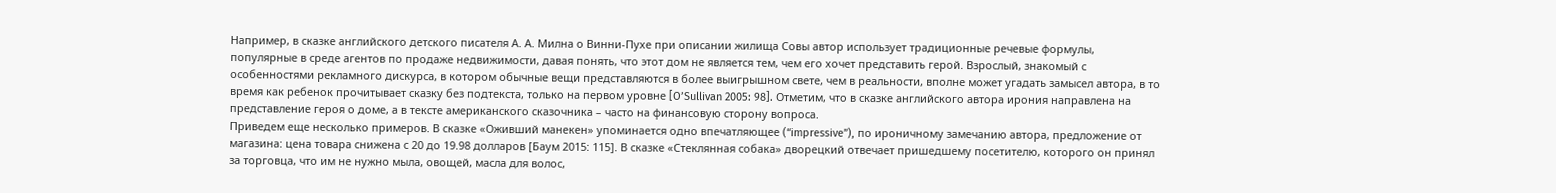Например, в сказке английского детского писателя А. А. Милна о Винни-Пухе при описании жилища Совы автор использует традиционные речевые формулы, популярные в среде агентов по продаже недвижимости, давая понять, что этот дом не является тем, чем его хочет представить герой. Взрослый, знакомый с особенностями рекламного дискурса, в котором обычные вещи представляются в более выигрышном свете, чем в реальности, вполне может угадать замысел автора, в то время как ребенок прочитывает сказку без подтекста, только на первом уровне [O’Sullivan 2005: 98]. Отметим, что в сказке английского автора ирония направлена на представление героя о доме, а в тексте американского сказочника – часто на финансовую сторону вопроса.
Приведем еще несколько примеров. В сказке «Оживший манекен» упоминается одно впечатляющее (“impressive”), по ироничному замечанию автора, предложение от магазина: цена товара снижена с 20 до 19.98 долларов [Баум 2015: 115]. В сказке «Стеклянная собака» дворецкий отвечает пришедшему посетителю, которого он принял за торговца, что им не нужно мыла, овощей, масла для волос,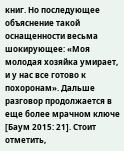книг. Но последующее объяснение такой оснащенности весьма шокирующее: «Моя молодая хозяйка умирает, и у нас все готово к похоронам». Дальше разговор продолжается в еще более мрачном ключе [Баум 2015: 21]. Стоит отметить,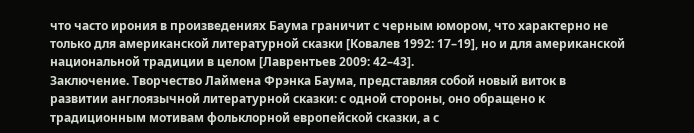что часто ирония в произведениях Баума граничит с черным юмором, что характерно не только для американской литературной сказки [Ковалев 1992: 17–19], но и для американской национальной традиции в целом [Лаврентьев 2009: 42–43].
Заключение. Творчество Лаймена Фрэнка Баума, представляя собой новый виток в развитии англоязычной литературной сказки: с одной стороны, оно обращено к традиционным мотивам фольклорной европейской сказки, а с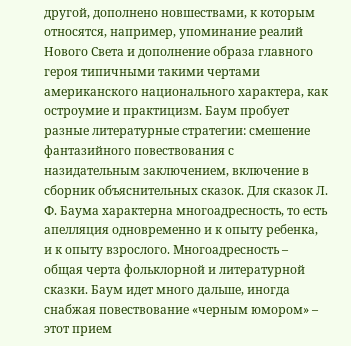другой, дополнено новшествами, к которым относятся, например, упоминание реалий Нового Света и дополнение образа главного героя типичными такими чертами американского национального характера, как остроумие и практицизм. Баум пробует разные литературные стратегии: смешение фантазийного повествования с назидательным заключением, включение в сборник объяснительных сказок. Для сказок Л. Ф. Баума характерна многоадресность, то есть апелляция одновременно и к опыту ребенка, и к опыту взрослого. Многоадресность – общая черта фольклорной и литературной сказки. Баум идет много дальше, иногда снабжая повествование «черным юмором» – этот прием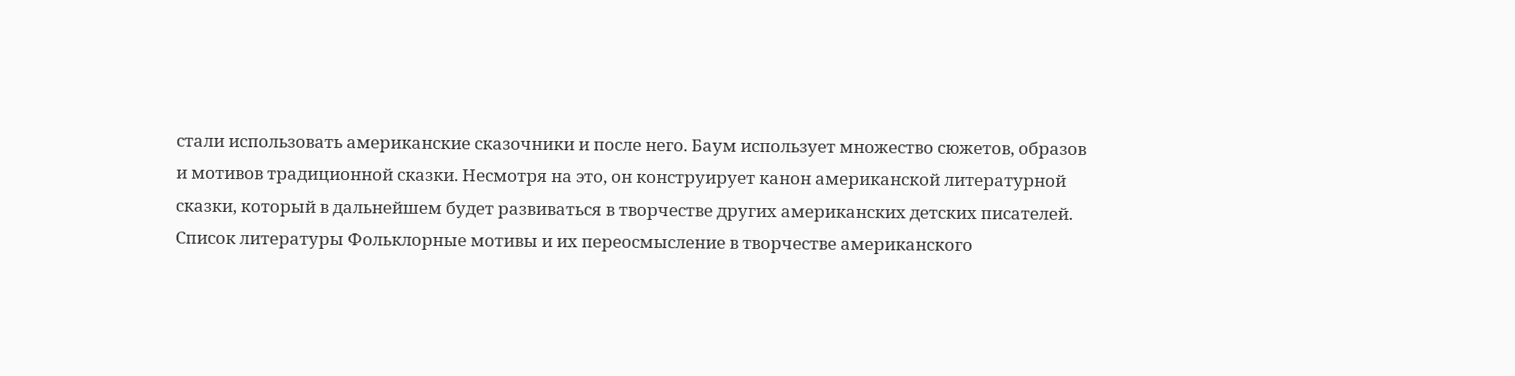стали использовать американские сказочники и после него. Баум использует множество сюжетов, образов и мотивов традиционной сказки. Несмотря на это, он конструирует канон американской литературной сказки, который в дальнейшем будет развиваться в творчестве других американских детских писателей.
Список литературы Фольклорные мотивы и их переосмысление в творчестве американского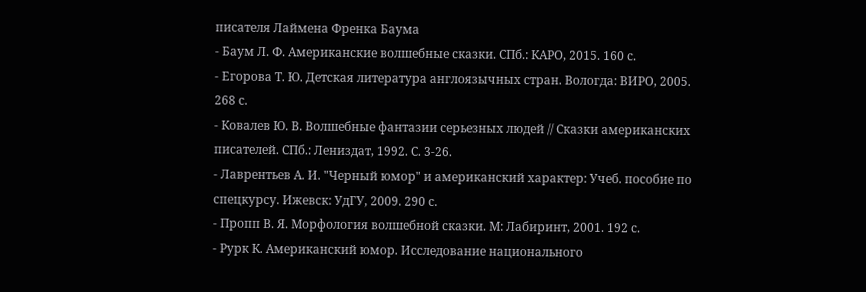писателя Лаймена Френка Баума
- Баум Л. Ф. Американские волшебные сказки. СПб.: КАРО, 2015. 160 с.
- Егорова Т. Ю. Детская литература англоязычных стран. Вологда: ВИРО, 2005. 268 с.
- Ковалев Ю. В. Волшебные фантазии серьезных людей // Сказки американских писателей. СПб.: Лениздат, 1992. С. 3-26.
- Лаврентьев А. И. "Черный юмор" и американский характер: Учеб. пособие по спецкурсу. Ижевск: УдГУ, 2009. 290 с.
- Пропп В. Я. Морфология волшебной сказки. М: Лабиринт, 2001. 192 с.
- Рурк К. Американский юмор. Исследование национального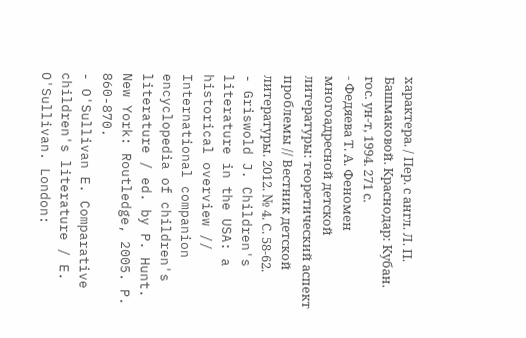характера. / Пер. с англ. Л. П. Башмаковой. Краснодар: Кубан. гос. ун-т, 1994. 271 с.
- Федяева Т. А. Феномен многоадресной детской литературы: теоретический аспект проблемы // Вестник детской литературы. 2012. № 4. С. 58-62.
- Griswold J. Children's literature in the USA: a historical overview // International companion encyclopedia of children's literature / ed. by P. Hunt. New York: Routledge, 2005. P. 860-870.
- O'Sullivan E. Comparative children's literature / E. O'Sullivan. London: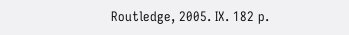Routledge, 2005. IX. 182 p.